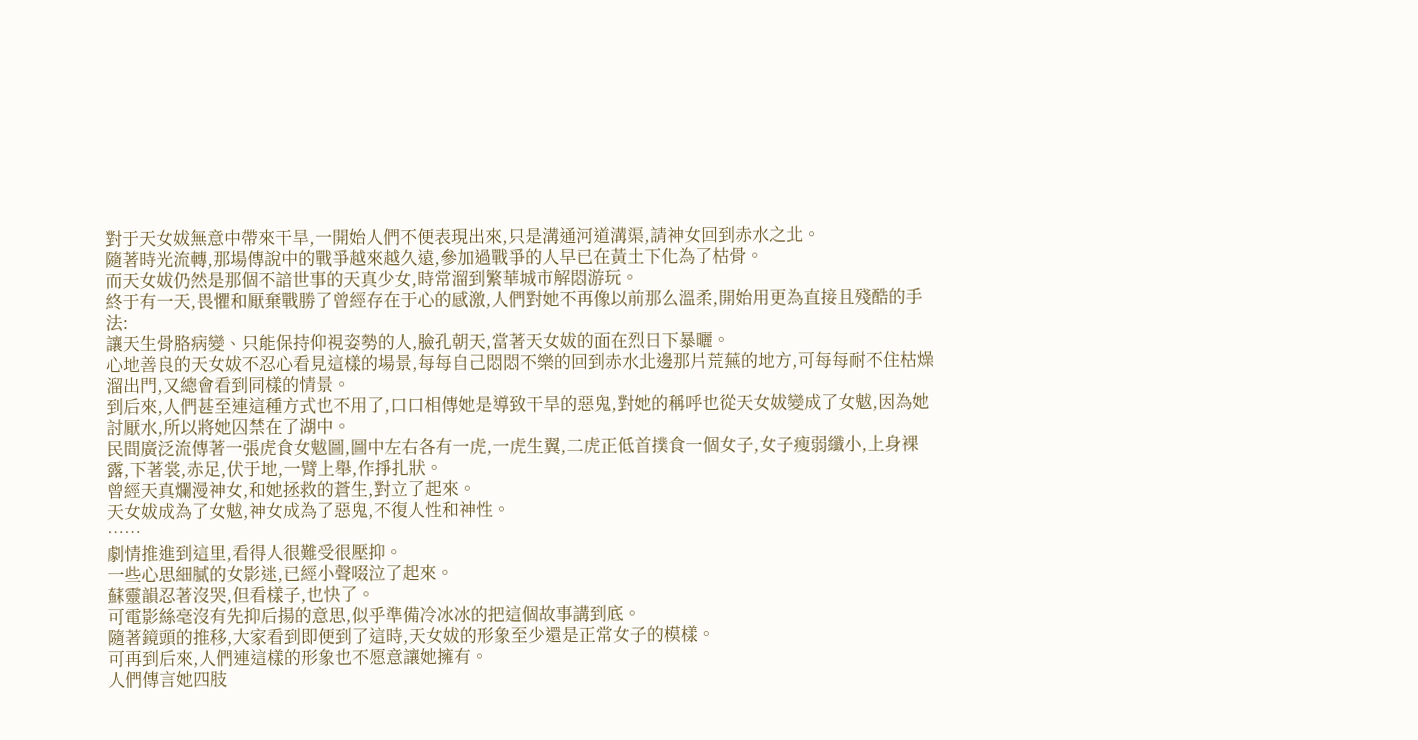對于天女妭無意中帶來干旱,一開始人們不便表現出來,只是溝通河道溝渠,請神女回到赤水之北。
隨著時光流轉,那場傳說中的戰爭越來越久遠,參加過戰爭的人早已在黃土下化為了枯骨。
而天女妭仍然是那個不諳世事的天真少女,時常溜到繁華城市解悶游玩。
終于有一天,畏懼和厭棄戰勝了曾經存在于心的感激,人們對她不再像以前那么溫柔,開始用更為直接且殘酷的手法:
讓天生骨胳病變、只能保持仰視姿勢的人,臉孔朝天,當著天女妭的面在烈日下暴曬。
心地善良的天女妭不忍心看見這樣的場景,每每自己悶悶不樂的回到赤水北邊那片荒蕪的地方,可每每耐不住枯燥溜出門,又總會看到同樣的情景。
到后來,人們甚至連這種方式也不用了,口口相傳她是導致干旱的惡鬼,對她的稱呼也從天女妭變成了女魃,因為她討厭水,所以將她囚禁在了湖中。
民間廣泛流傳著一張虎食女魃圖,圖中左右各有一虎,一虎生翼,二虎正低首撲食一個女子,女子瘦弱纖小,上身裸露,下著裳,赤足,伏于地,一臂上舉,作掙扎狀。
曾經天真爛漫神女,和她拯救的蒼生,對立了起來。
天女妭成為了女魃,神女成為了惡鬼,不復人性和神性。
……
劇情推進到這里,看得人很難受很壓抑。
一些心思細膩的女影迷,已經小聲啜泣了起來。
蘇靈韻忍著沒哭,但看樣子,也快了。
可電影絲毫沒有先抑后揚的意思,似乎準備冷冰冰的把這個故事講到底。
隨著鏡頭的推移,大家看到即便到了這時,天女妭的形象至少還是正常女子的模樣。
可再到后來,人們連這樣的形象也不愿意讓她擁有。
人們傳言她四肢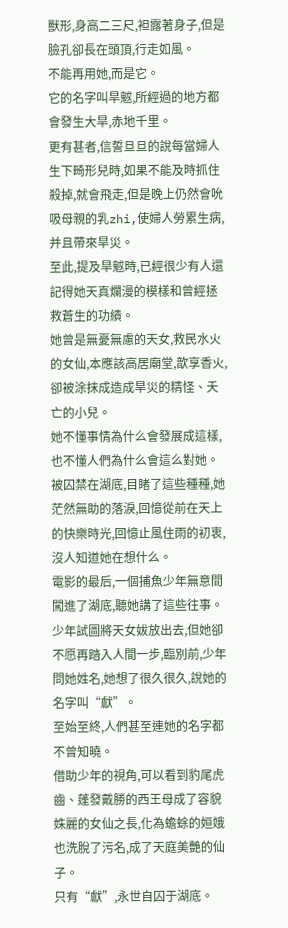獸形,身高二三尺,袒露著身子,但是臉孔卻長在頭頂,行走如風。
不能再用她,而是它。
它的名字叫旱魃,所經過的地方都會發生大旱,赤地千里。
更有甚者,信誓旦旦的說每當婦人生下畸形兒時,如果不能及時抓住殺掉,就會飛走,但是晚上仍然會吮吸母親的乳zhi,使婦人勞累生病,并且帶來旱災。
至此,提及旱魃時,已經很少有人還記得她天真爛漫的模樣和曾經拯救蒼生的功績。
她曾是無憂無慮的天女,救民水火的女仙,本應該高居廟堂,歆享香火,卻被涂抹成造成旱災的精怪、夭亡的小兒。
她不懂事情為什么會發展成這樣,也不懂人們為什么會這么對她。
被囚禁在湖底,目睹了這些種種,她茫然無助的落淚,回憶從前在天上的快樂時光,回憶止風住雨的初衷,沒人知道她在想什么。
電影的最后,一個捕魚少年無意間闖進了湖底,聽她講了這些往事。
少年試圖將天女妭放出去,但她卻不愿再踏入人間一步,臨別前,少年問她姓名,她想了很久很久,說她的名字叫“獻”。
至始至終,人們甚至連她的名字都不曾知曉。
借助少年的視角,可以看到豹尾虎齒、蓬發戴勝的西王母成了容貌姝麗的女仙之長,化為蟾蜍的姮娥也洗脫了污名,成了天庭美艷的仙子。
只有“獻”,永世自囚于湖底。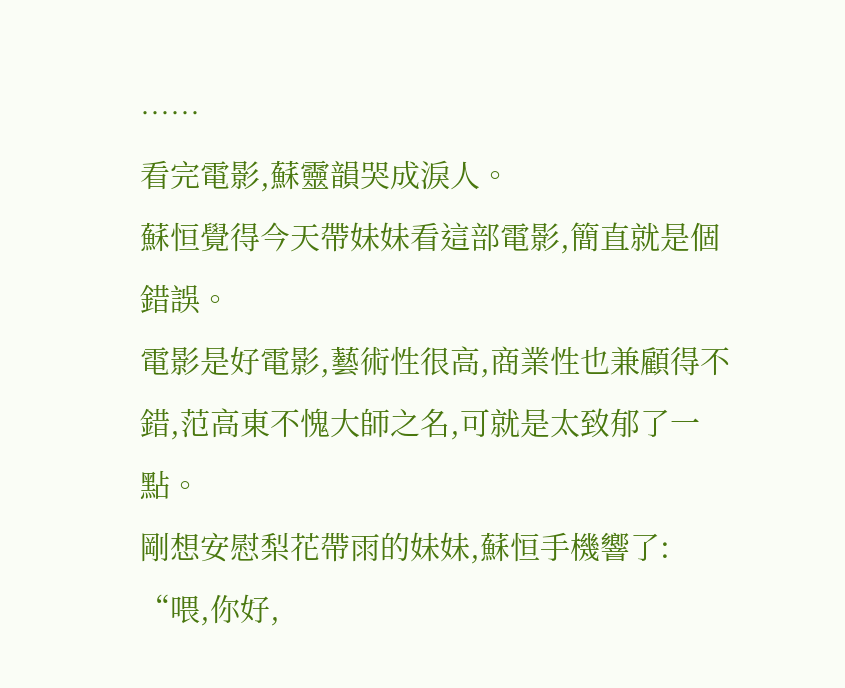……
看完電影,蘇靈韻哭成淚人。
蘇恒覺得今天帶妹妹看這部電影,簡直就是個錯誤。
電影是好電影,藝術性很高,商業性也兼顧得不錯,范高東不愧大師之名,可就是太致郁了一點。
剛想安慰梨花帶雨的妹妹,蘇恒手機響了:
“喂,你好,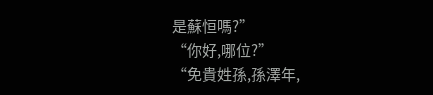是蘇恒嗎?”
“你好,哪位?”
“免貴姓孫,孫澤年,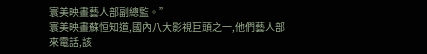寰美映畫藝人部副總監。”
寰美映畫蘇恒知道,國內八大影視巨頭之一,他們藝人部來電話,該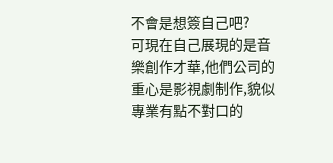不會是想簽自己吧?
可現在自己展現的是音樂創作才華,他們公司的重心是影視劇制作,貌似專業有點不對口的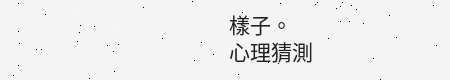樣子。
心理猜測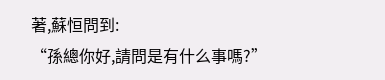著,蘇恒問到:
“孫總你好,請問是有什么事嗎?”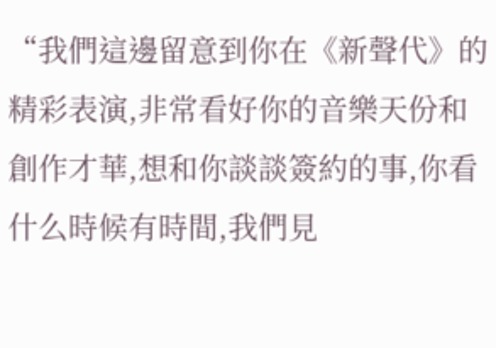“我們這邊留意到你在《新聲代》的精彩表演,非常看好你的音樂天份和創作才華,想和你談談簽約的事,你看什么時候有時間,我們見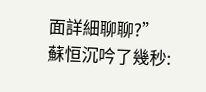面詳細聊聊?”
蘇恒沉吟了幾秒: